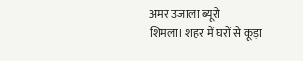अमर उजाला ब्यूरो
शिमला। शहर में घरों से कूड़ा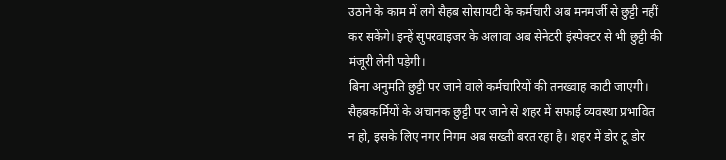उठाने के काम में लगे सैहब सोसायटी के कर्मचारी अब मनमर्जी से छुट्टी नहीं कर सकेंगे। इन्हें सुपरवाइजर के अलावा अब सेनेटरी इंस्पेक्टर से भी छुट्टी की मंजूरी लेनी पड़ेगी।
बिना अनुमति छुट्टी पर जाने वाले कर्मचारियों की तनख्वाह काटी जाएगी। सैहबकर्मियों के अचानक छुट्टी पर जाने से शहर में सफाई व्यवस्था प्रभावित न हो, इसके लिए नगर निगम अब सख्ती बरत रहा है। शहर में डोर टू डोर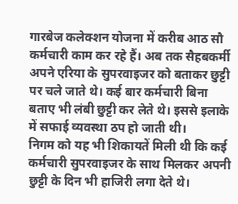गारबेज कलेक्शन योजना में करीब आठ सौ कर्मचारी काम कर रहे हैं। अब तक सैहबकर्मी अपने एरिया के सुपरवाइजर को बताकर छुट्टी पर चले जाते थे। कई बार कर्मचारी बिना बताए भी लंबी छुट्टी कर लेते थे। इससे इलाके में सफाई व्यवस्था ठप हो जाती थी।
निगम को यह भी शिकायतें मिली थी कि कई कर्मचारी सुपरवाइजर के साथ मिलकर अपनी छुट्टी के दिन भी हाजिरी लगा देते थे।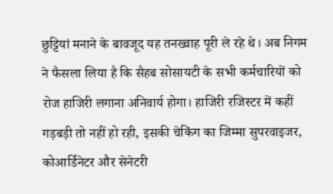छुट्टियां मनाने के बावजूद यह तनख्वाह पूरी ले रहे थे। अब निगम ने फैसला लिया है कि सैहब सोसायटी के सभी कर्मचारियों को रोज हाजिरी लगाना अनिवार्य होगा। हाजिरी रजिस्टर में कहीं गड़बड़ी तो नहीं हो रही, इसकी चेकिंग का जिम्मा सुपरवाइजर, कोआर्डिनेटर और सेनेटरी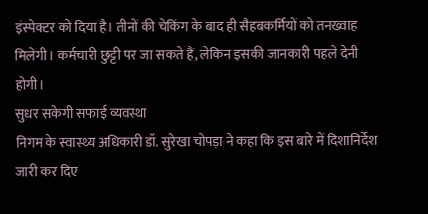इंस्पेक्टर को दिया है। तीनों की चेकिंग के बाद ही सैहबकर्मियों को तनख्वाह मिलेगी। कर्मचारी छुट्टी पर जा सकते हैं, लेकिन इसकी जानकारी पहले देनी होगी।
सुधर सकेगी सफाई व्यवस्था
निगम के स्वास्थ्य अधिकारी डॉ. सुरेखा चोपड़ा ने कहा कि इस बारे में दिशानिर्देश जारी कर दिए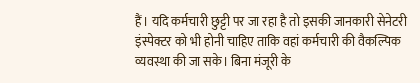हैं। यदि कर्मचारी छुट्टी पर जा रहा है तो इसकी जानकारी सेनेटरी इंस्पेक्टर को भी होनी चाहिए ताकि वहां कर्मचारी की वैकल्पिक व्यवस्था की जा सके। बिना मंजूरी के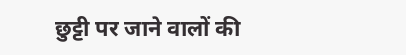छुट्टी पर जाने वालों की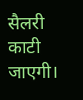सैलरी काटी जाएगी।